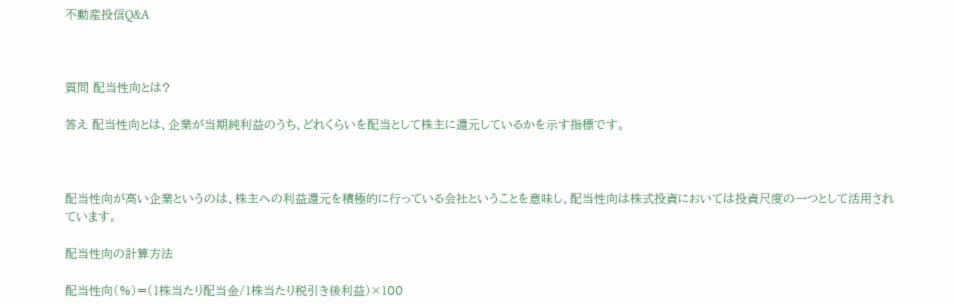不動産投信Q&A



質問 配当性向とは?

答え 配当性向とは、企業が当期純利益のうち、どれくらいを配当として株主に還元しているかを示す指標です。



配当性向が高い企業というのは、株主への利益還元を積極的に行っている会社ということを意味し、配当性向は株式投資においては投資尺度の一つとして活用されています。

配当性向の計算方法

配当性向(%)=(1株当たり配当金/1株当たり税引き後利益)×100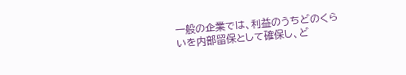一般の企業では、利益のうちどのくらいを内部留保として確保し、ど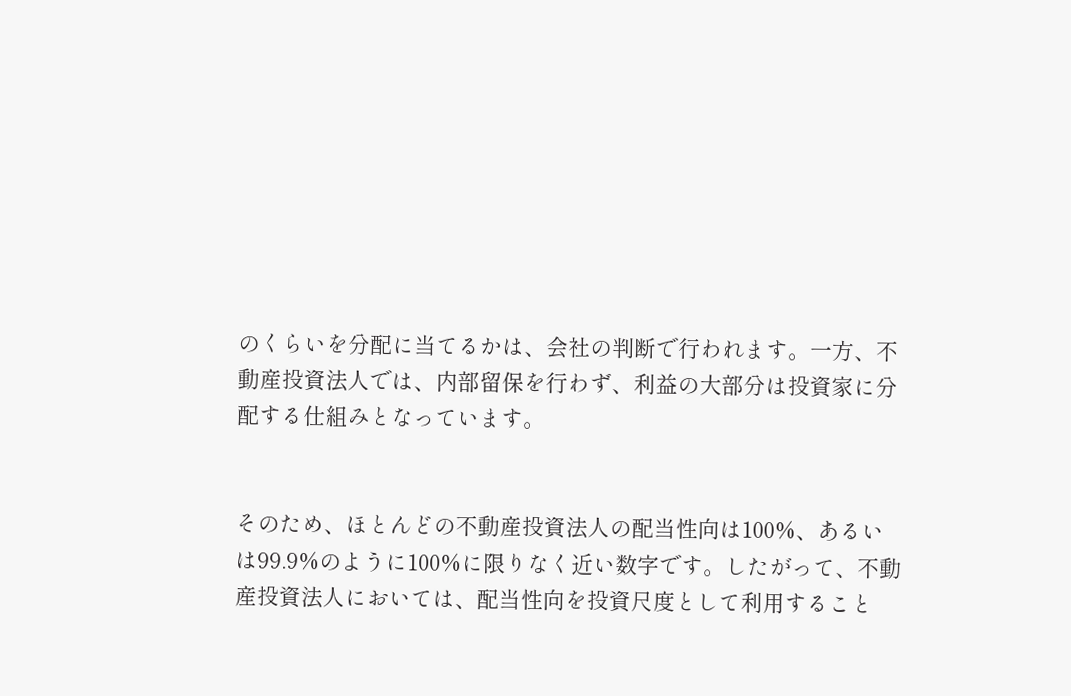のくらいを分配に当てるかは、会社の判断で行われます。一方、不動産投資法人では、内部留保を行わず、利益の大部分は投資家に分配する仕組みとなっています。


そのため、ほとんどの不動産投資法人の配当性向は100%、あるいは99.9%のように100%に限りなく近い数字です。したがって、不動産投資法人においては、配当性向を投資尺度として利用すること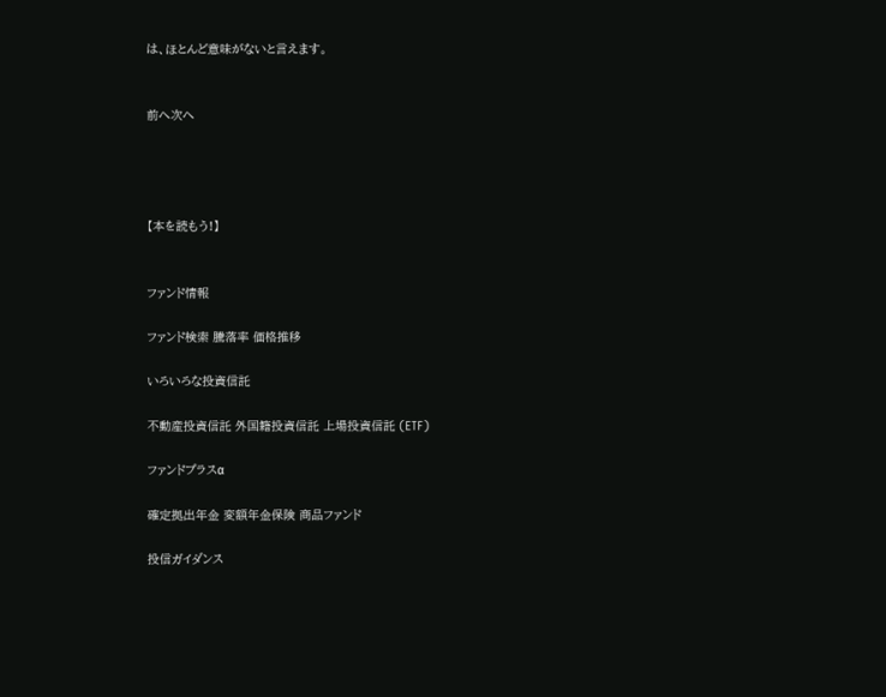は、ほとんど意味がないと言えます。


前へ次へ




【本を読もう!】


ファンド情報

ファンド検索 騰落率 価格推移

いろいろな投資信託

不動産投資信託 外国籍投資信託 上場投資信託 (ETF)

ファンドプラスα

確定拠出年金 変額年金保険 商品ファンド

投信ガイダンス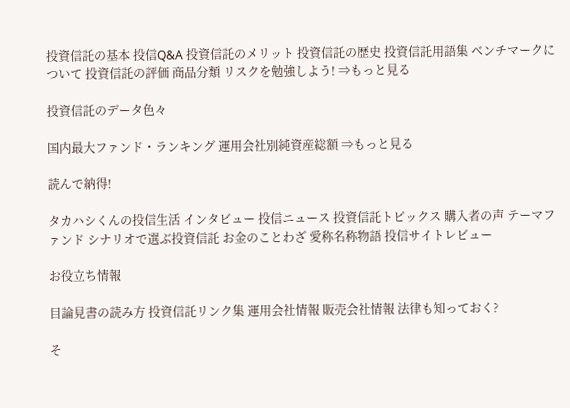投資信託の基本 投信Q&A 投資信託のメリット 投資信託の歴史 投資信託用語集 ベンチマークについて 投資信託の評価 商品分類 リスクを勉強しよう! ⇒もっと見る

投資信託のデータ色々

国内最大ファンド・ランキング 運用会社別純資産総額 ⇒もっと見る

読んで納得!

タカハシくんの投信生活 インタビュー 投信ニュース 投資信託トピックス 購入者の声 テーマファンド シナリオで選ぶ投資信託 お金のことわざ 愛称名称物語 投信サイトレビュー

お役立ち情報

目論見書の読み方 投資信託リンク集 運用会社情報 販売会社情報 法律も知っておく?

そ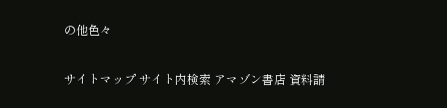の他色々

サイトマップ サイト内検索 アマゾン書店 資料請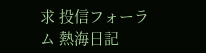求 投信フォーラム 熱海日記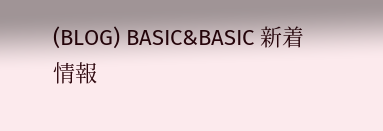(BLOG) BASIC&BASIC 新着情報